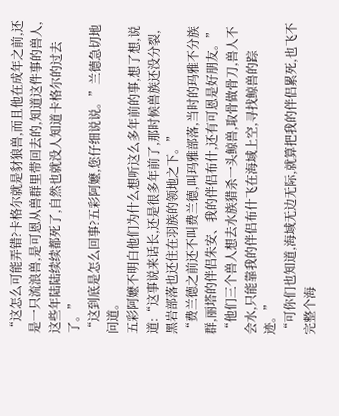“这怎么可能弄错?卡格尔就是豺狼兽,而且他在成年之前,还是一只流浪兽,是可恩从兽群里带回去的,知道这件事的兽人,这些年陆陆续续都死了,自然也就没人知道卡格尔的过去了。”
“这到底是怎么回事?五彩阿嬷,您仔细说说。”兰德急切地问道。
五彩阿嬷不明白他们为什么想听这么多年前的事,想了想,说道:“这事说来话长,还是很多年前了,那时候兽族还没分裂,黑岩部落也还住在羽族的领地之下。”
“费兰德之前还不叫费兰德,叫玛雅部落,当时的玛雅不分族群,丽塔的伴侣朱安、我的伴侣布什,还有可恩是好朋友。”
“他们三个兽人想去水族猎杀一头鲸兽,取骨做骨刀,兽人不会水,只能靠我的伴侣布什飞在海域上空,寻找鲸兽的踪迹。”
“可你们也知道,海域无边无际,就算把我的伴侣累死,也飞不完整个海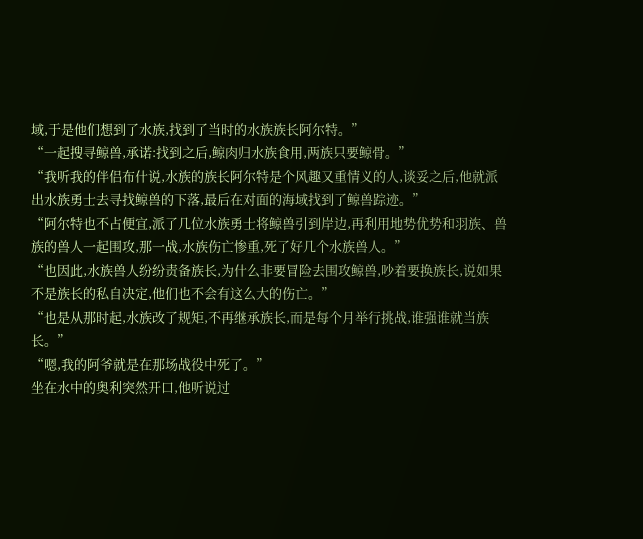域,于是他们想到了水族,找到了当时的水族族长阿尔特。”
“一起搜寻鲸兽,承诺:找到之后,鲸肉归水族食用,两族只要鲸骨。”
“我听我的伴侣布什说,水族的族长阿尔特是个风趣又重情义的人,谈妥之后,他就派出水族勇士去寻找鲸兽的下落,最后在对面的海域找到了鲸兽踪迹。”
“阿尔特也不占便宜,派了几位水族勇士将鲸兽引到岸边,再利用地势优势和羽族、兽族的兽人一起围攻,那一战,水族伤亡惨重,死了好几个水族兽人。”
“也因此,水族兽人纷纷责备族长,为什么非要冒险去围攻鲸兽,吵着要换族长,说如果不是族长的私自决定,他们也不会有这么大的伤亡。”
“也是从那时起,水族改了规矩,不再继承族长,而是每个月举行挑战,谁强谁就当族长。”
“嗯,我的阿爷就是在那场战役中死了。”
坐在水中的奥利突然开口,他听说过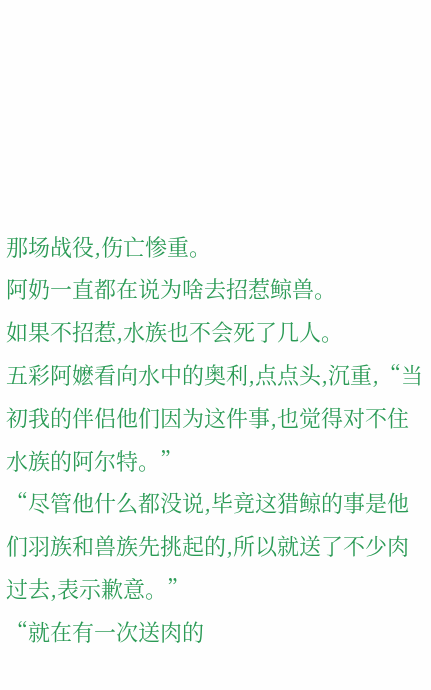那场战役,伤亡惨重。
阿奶一直都在说为啥去招惹鲸兽。
如果不招惹,水族也不会死了几人。
五彩阿嬷看向水中的奥利,点点头,沉重,“当初我的伴侣他们因为这件事,也觉得对不住水族的阿尔特。”
“尽管他什么都没说,毕竟这猎鲸的事是他们羽族和兽族先挑起的,所以就送了不少肉过去,表示歉意。”
“就在有一次送肉的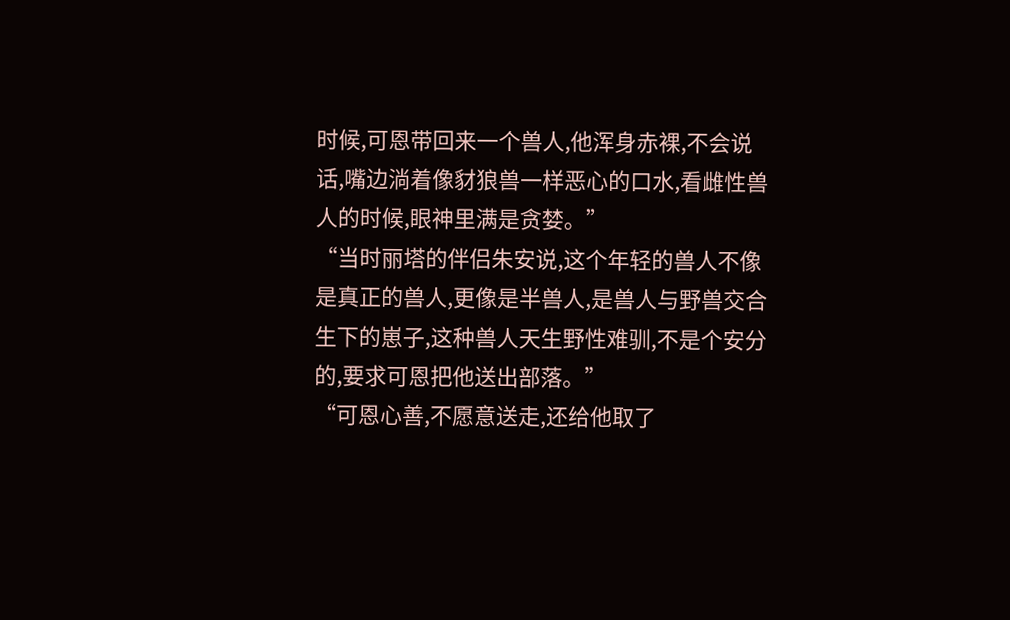时候,可恩带回来一个兽人,他浑身赤裸,不会说话,嘴边淌着像豺狼兽一样恶心的口水,看雌性兽人的时候,眼神里满是贪婪。”
“当时丽塔的伴侣朱安说,这个年轻的兽人不像是真正的兽人,更像是半兽人,是兽人与野兽交合生下的崽子,这种兽人天生野性难驯,不是个安分的,要求可恩把他送出部落。”
“可恩心善,不愿意送走,还给他取了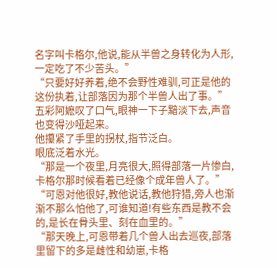名字叫卡格尔,他说,能从半兽之身转化为人形,一定吃了不少苦头。”
“只要好好养着,绝不会野性难驯,可正是他的这份执着,让部落因为那个半兽人出了事。”
五彩阿嬷叹了口气,眼神一下子黯淡下去,声音也变得沙哑起来。
他攥紧了手里的拐杖,指节泛白。
眼底泛着水光。
“那是一个夜里,月亮很大,照得部落一片惨白,卡格尔那时候看着已经像个成年兽人了。”
“可恩对他很好,教他说话,教他狩猎,旁人也渐渐不那么怕他了,可谁知道!有些东西是教不会的,是长在骨头里、刻在血里的。”
“那天晚上,可恩带着几个兽人出去巡夜,部落里留下的多是雌性和幼崽,卡格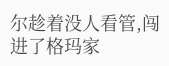尔趁着没人看管,闯进了格玛家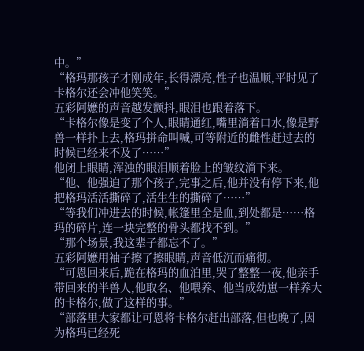中。”
“格玛那孩子才刚成年,长得漂亮,性子也温顺,平时见了卡格尔还会冲他笑笑。”
五彩阿嬷的声音越发颤抖,眼泪也跟着落下。
“卡格尔像是变了个人,眼睛通红,嘴里淌着口水,像是野兽一样扑上去,格玛拼命叫喊,可等附近的雌性赶过去的时候已经来不及了……”
他闭上眼睛,浑浊的眼泪顺着脸上的皱纹淌下来。
“他、他强迫了那个孩子,完事之后,他并没有停下来,他把格玛活活撕碎了,活生生的撕碎了……”
“等我们冲进去的时候,帐篷里全是血,到处都是……格玛的碎片,连一块完整的骨头都找不到。”
“那个场景,我这辈子都忘不了。”
五彩阿嬷用袖子擦了擦眼睛,声音低沉而痛彻。
“可恩回来后,跪在格玛的血泊里,哭了整整一夜,他亲手带回来的半兽人,他取名、他喂养、他当成幼崽一样养大的卡格尔,做了这样的事。”
“部落里大家都让可恩将卡格尔赶出部落,但也晚了,因为格玛已经死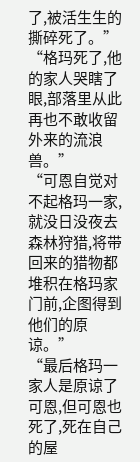了,被活生生的撕碎死了。”
“格玛死了,他的家人哭瞎了眼,部落里从此再也不敢收留外来的流浪兽。”
“可恩自觉对不起格玛一家,就没日没夜去森林狩猎,将带回来的猎物都堆积在格玛家门前,企图得到他们的原谅。”
“最后格玛一家人是原谅了可恩,但可恩也死了,死在自己的屋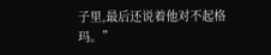子里,最后还说着他对不起格玛。”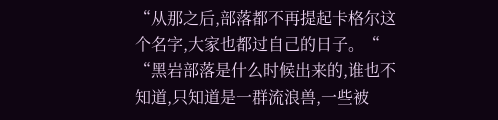“从那之后,部落都不再提起卡格尔这个名字,大家也都过自己的日子。“
“黑岩部落是什么时候出来的,谁也不知道,只知道是一群流浪兽,一些被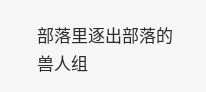部落里逐出部落的兽人组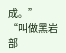成。”
“叫做黑岩部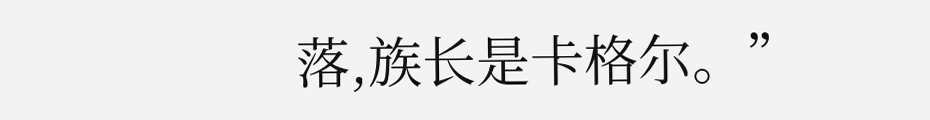落,族长是卡格尔。”